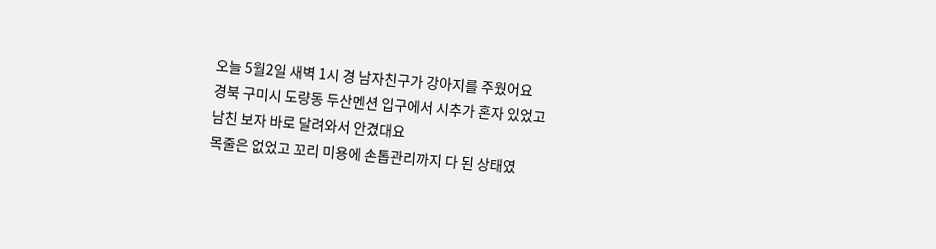오늘 5월2일 새벽 1시 경 남자친구가 강아지를 주웠어요
경북 구미시 도량동 두산멘션 입구에서 시추가 혼자 있었고
남친 보자 바로 달려와서 안겼대요
목줄은 없었고 꼬리 미용에 손톱관리까지 다 된 상태였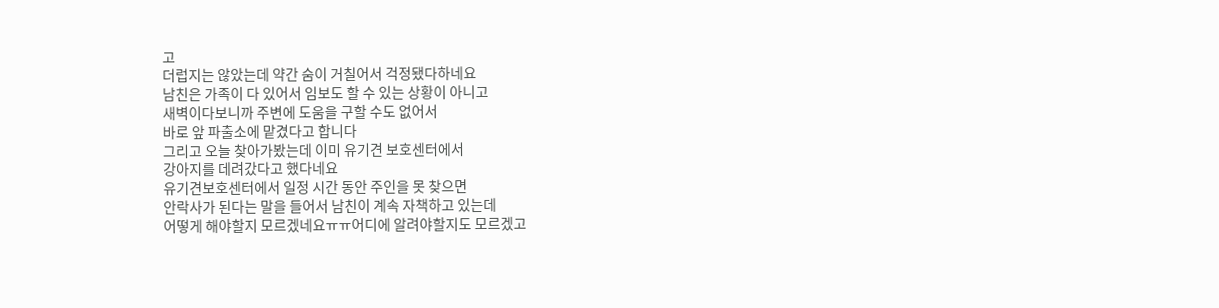고
더럽지는 않았는데 약간 숨이 거칠어서 걱정됐다하네요
남친은 가족이 다 있어서 임보도 할 수 있는 상황이 아니고
새벽이다보니까 주변에 도움을 구할 수도 없어서
바로 앞 파출소에 맡겼다고 합니다
그리고 오늘 찾아가봤는데 이미 유기견 보호센터에서
강아지를 데려갔다고 했다네요
유기견보호센터에서 일정 시간 동안 주인을 못 찾으면
안락사가 된다는 말을 들어서 남친이 계속 자책하고 있는데
어떻게 해야할지 모르겠네요ㅠㅠ어디에 알려야할지도 모르겠고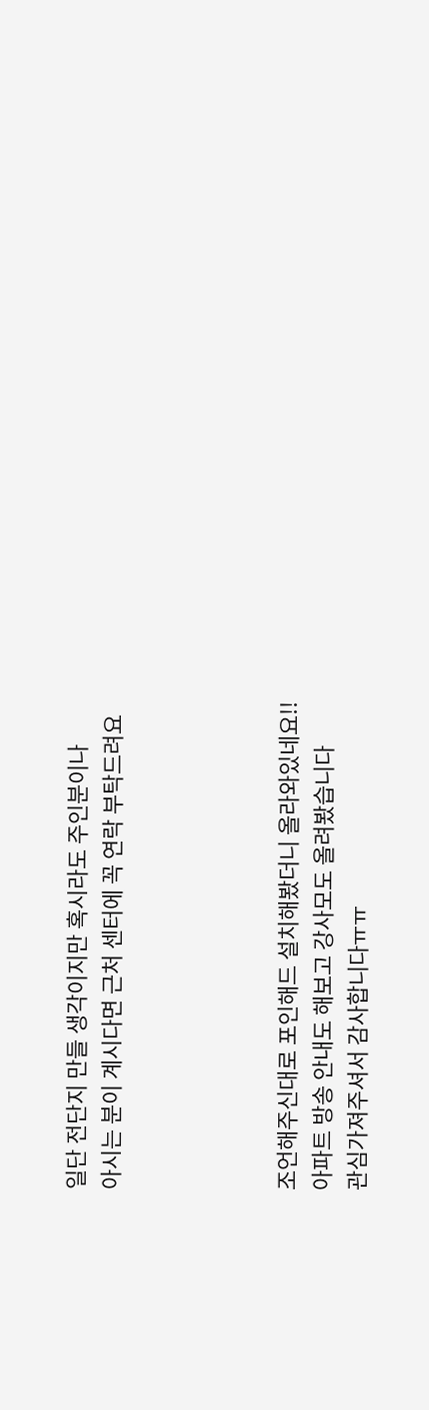일단 전단지 만들 생각이지만 혹시라도 주인분이나
아시는 분이 계시다면 근처 센터에 꼭 연락 부탁드려요




조언해주신대로 포인해드 설치해봤더니 올라와있네요!!
아파트 방송 안내도 해보고 강사모도 올려봤습니다
관심가져주셔서 감사합니다ㅠㅠ